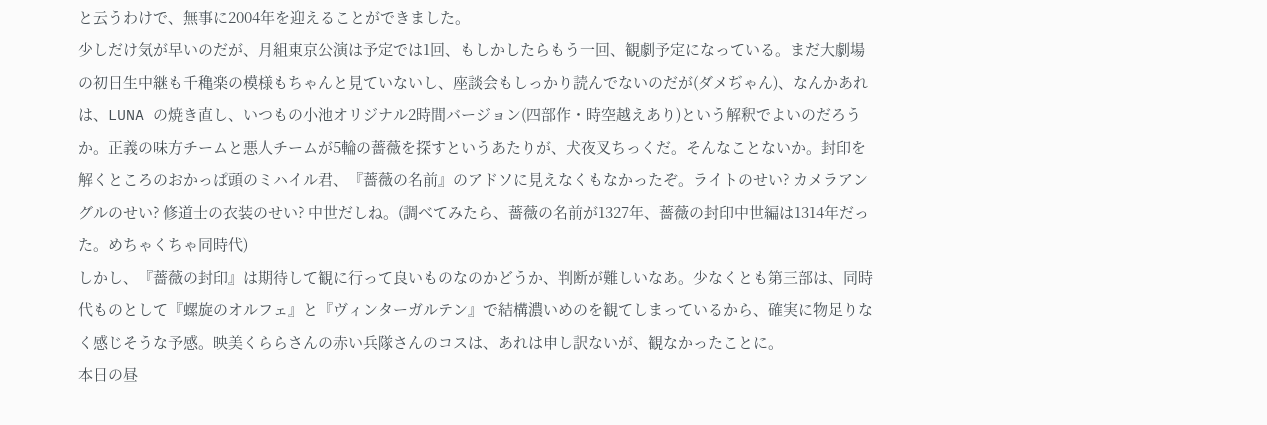と云うわけで、無事に2004年を迎えることができました。
少しだけ気が早いのだが、月組東京公演は予定では1回、もしかしたらもう一回、観劇予定になっている。まだ大劇場の初日生中継も千穐楽の模様もちゃんと見ていないし、座談会もしっかり読んでないのだが(ダメぢゃん)、なんかあれは、LUNA の焼き直し、いつもの小池オリジナル2時間バージョン(四部作・時空越えあり)という解釈でよいのだろうか。正義の味方チームと悪人チームが5輪の薔薇を探すというあたりが、犬夜叉ちっくだ。そんなことないか。封印を解くところのおかっぱ頭のミハイル君、『薔薇の名前』のアドソに見えなくもなかったぞ。ライトのせい? カメラアングルのせい? 修道士の衣装のせい? 中世だしね。(調べてみたら、薔薇の名前が1327年、薔薇の封印中世編は1314年だった。めちゃくちゃ同時代)
しかし、『薔薇の封印』は期待して観に行って良いものなのかどうか、判断が難しいなあ。少なくとも第三部は、同時代ものとして『螺旋のオルフェ』と『ヴィンターガルテン』で結構濃いめのを観てしまっているから、確実に物足りなく感じそうな予感。映美くららさんの赤い兵隊さんのコスは、あれは申し訳ないが、観なかったことに。
本日の昼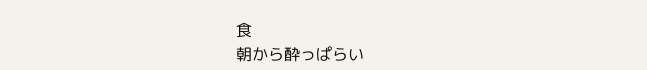食
朝から酔っぱらい